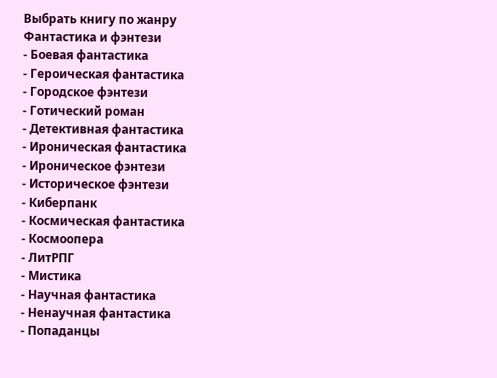Выбрать книгу по жанру
Фантастика и фэнтези
- Боевая фантастика
- Героическая фантастика
- Городское фэнтези
- Готический роман
- Детективная фантастика
- Ироническая фантастика
- Ироническое фэнтези
- Историческое фэнтези
- Киберпанк
- Космическая фантастика
- Космоопера
- ЛитРПГ
- Мистика
- Научная фантастика
- Ненаучная фантастика
- Попаданцы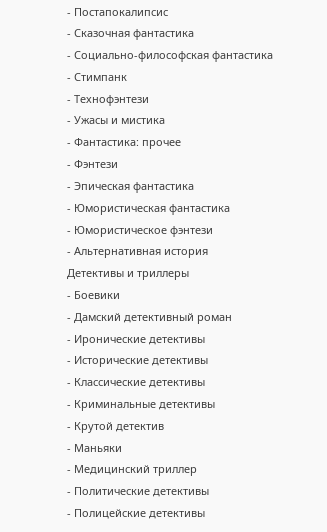- Постапокалипсис
- Сказочная фантастика
- Социально-философская фантастика
- Стимпанк
- Технофэнтези
- Ужасы и мистика
- Фантастика: прочее
- Фэнтези
- Эпическая фантастика
- Юмористическая фантастика
- Юмористическое фэнтези
- Альтернативная история
Детективы и триллеры
- Боевики
- Дамский детективный роман
- Иронические детективы
- Исторические детективы
- Классические детективы
- Криминальные детективы
- Крутой детектив
- Маньяки
- Медицинский триллер
- Политические детективы
- Полицейские детективы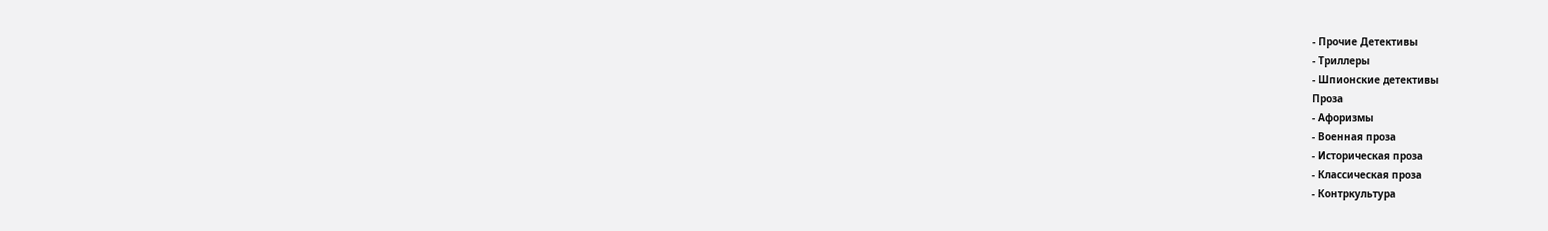- Прочие Детективы
- Триллеры
- Шпионские детективы
Проза
- Афоризмы
- Военная проза
- Историческая проза
- Классическая проза
- Контркультура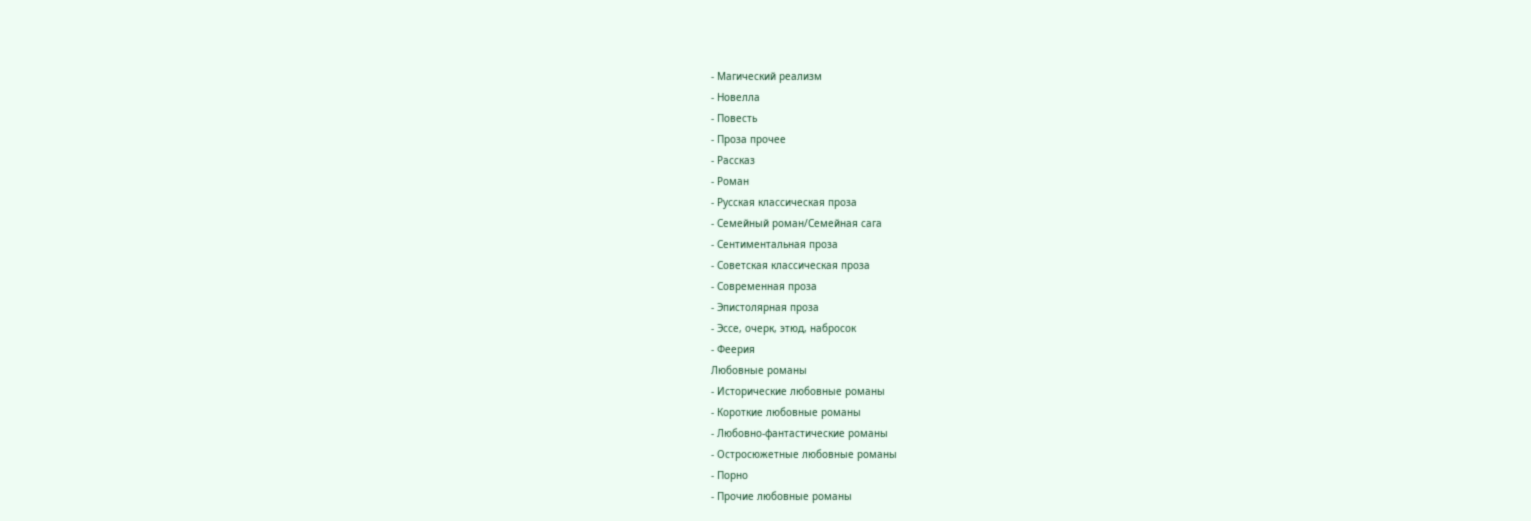- Магический реализм
- Новелла
- Повесть
- Проза прочее
- Рассказ
- Роман
- Русская классическая проза
- Семейный роман/Семейная сага
- Сентиментальная проза
- Советская классическая проза
- Современная проза
- Эпистолярная проза
- Эссе, очерк, этюд, набросок
- Феерия
Любовные романы
- Исторические любовные романы
- Короткие любовные романы
- Любовно-фантастические романы
- Остросюжетные любовные романы
- Порно
- Прочие любовные романы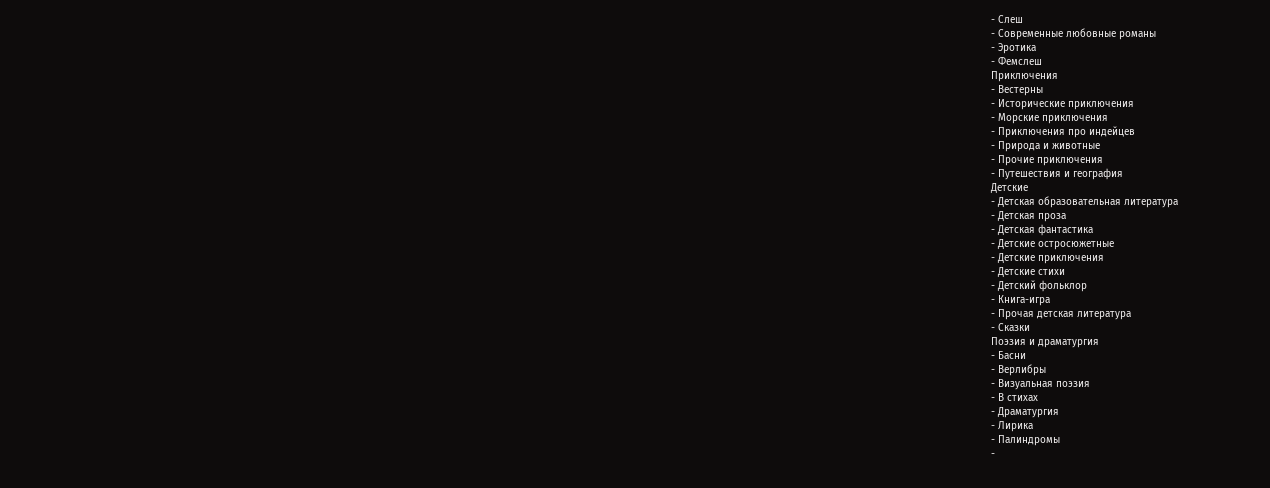- Слеш
- Современные любовные романы
- Эротика
- Фемслеш
Приключения
- Вестерны
- Исторические приключения
- Морские приключения
- Приключения про индейцев
- Природа и животные
- Прочие приключения
- Путешествия и география
Детские
- Детская образовательная литература
- Детская проза
- Детская фантастика
- Детские остросюжетные
- Детские приключения
- Детские стихи
- Детский фольклор
- Книга-игра
- Прочая детская литература
- Сказки
Поэзия и драматургия
- Басни
- Верлибры
- Визуальная поэзия
- В стихах
- Драматургия
- Лирика
- Палиндромы
-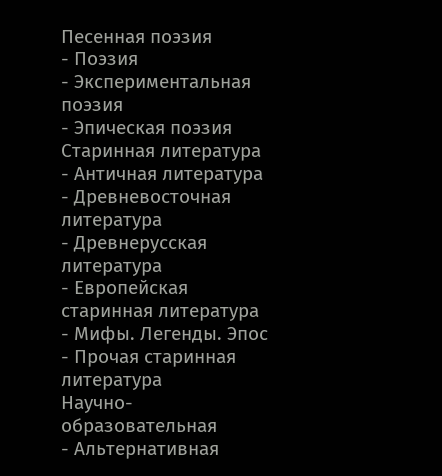Песенная поэзия
- Поэзия
- Экспериментальная поэзия
- Эпическая поэзия
Старинная литература
- Античная литература
- Древневосточная литература
- Древнерусская литература
- Европейская старинная литература
- Мифы. Легенды. Эпос
- Прочая старинная литература
Научно-образовательная
- Альтернативная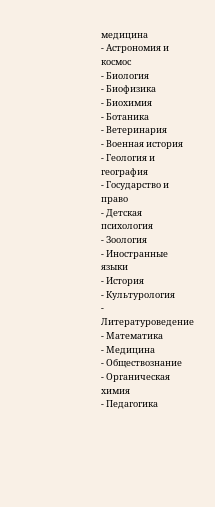медицина
- Астрономия и космос
- Биология
- Биофизика
- Биохимия
- Ботаника
- Ветеринария
- Военная история
- Геология и география
- Государство и право
- Детская психология
- Зоология
- Иностранные языки
- История
- Культурология
- Литературоведение
- Математика
- Медицина
- Обществознание
- Органическая химия
- Педагогика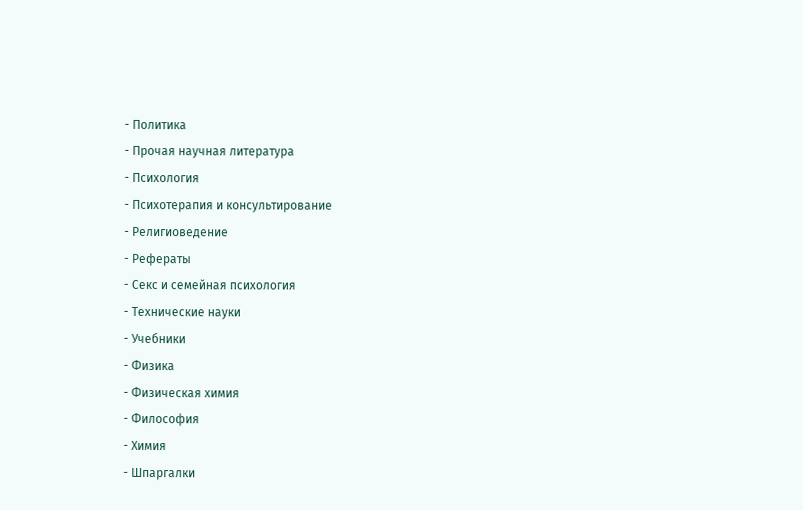- Политика
- Прочая научная литература
- Психология
- Психотерапия и консультирование
- Религиоведение
- Рефераты
- Секс и семейная психология
- Технические науки
- Учебники
- Физика
- Физическая химия
- Философия
- Химия
- Шпаргалки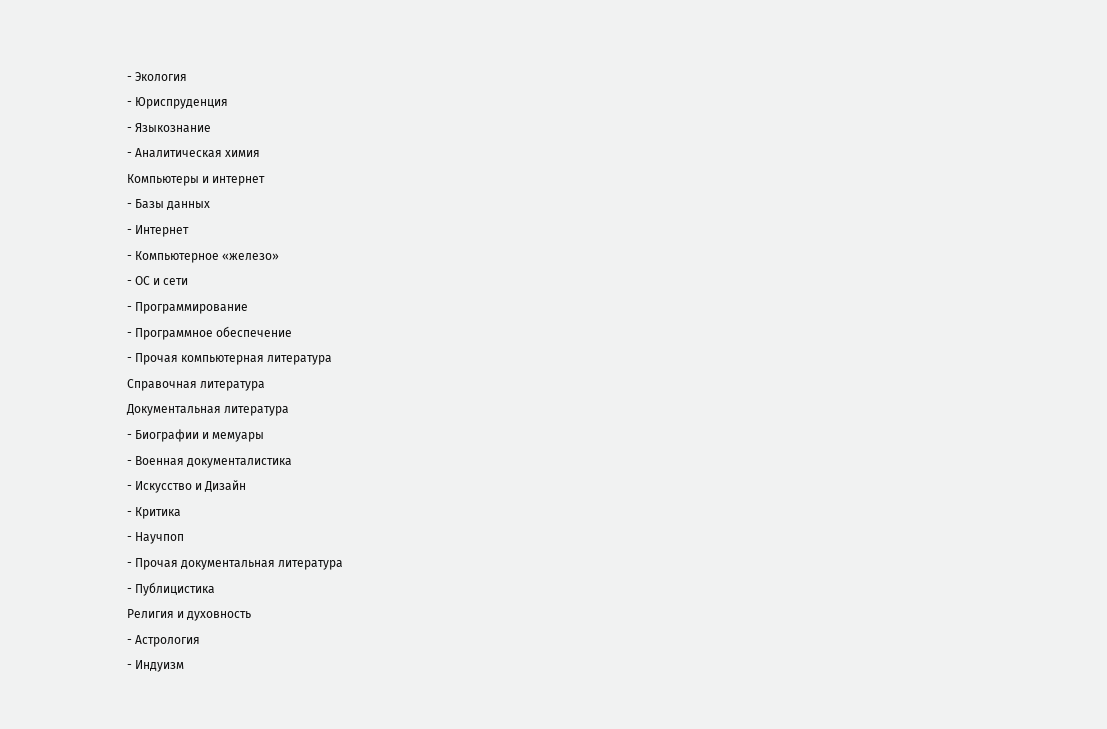- Экология
- Юриспруденция
- Языкознание
- Аналитическая химия
Компьютеры и интернет
- Базы данных
- Интернет
- Компьютерное «железо»
- ОС и сети
- Программирование
- Программное обеспечение
- Прочая компьютерная литература
Справочная литература
Документальная литература
- Биографии и мемуары
- Военная документалистика
- Искусство и Дизайн
- Критика
- Научпоп
- Прочая документальная литература
- Публицистика
Религия и духовность
- Астрология
- Индуизм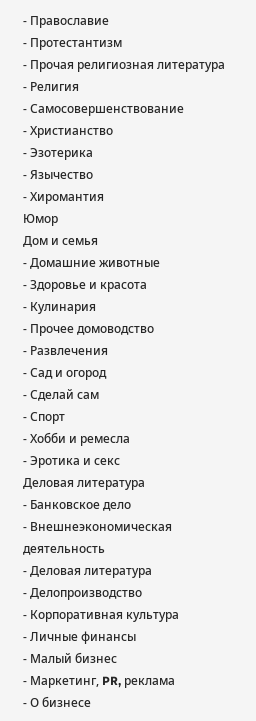- Православие
- Протестантизм
- Прочая религиозная литература
- Религия
- Самосовершенствование
- Христианство
- Эзотерика
- Язычество
- Хиромантия
Юмор
Дом и семья
- Домашние животные
- Здоровье и красота
- Кулинария
- Прочее домоводство
- Развлечения
- Сад и огород
- Сделай сам
- Спорт
- Хобби и ремесла
- Эротика и секс
Деловая литература
- Банковское дело
- Внешнеэкономическая деятельность
- Деловая литература
- Делопроизводство
- Корпоративная культура
- Личные финансы
- Малый бизнес
- Маркетинг, PR, реклама
- О бизнесе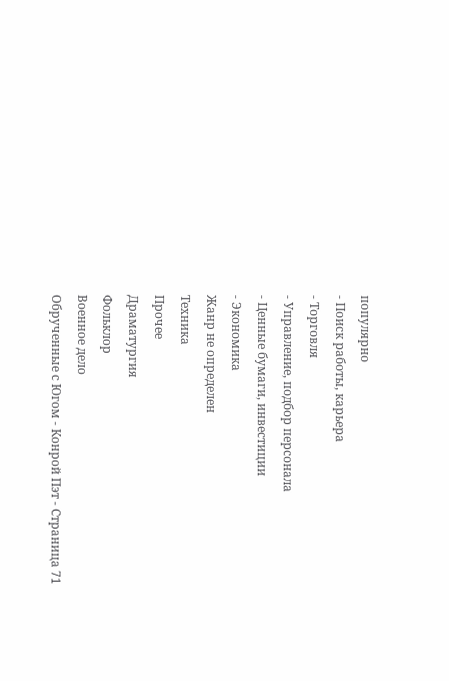популярно
- Поиск работы, карьера
- Торговля
- Управление, подбор персонала
- Ценные бумаги, инвестиции
- Экономика
Жанр не определен
Техника
Прочее
Драматургия
Фольклор
Военное дело
Обрученные с Югом - Конрой Пэт - Страница 71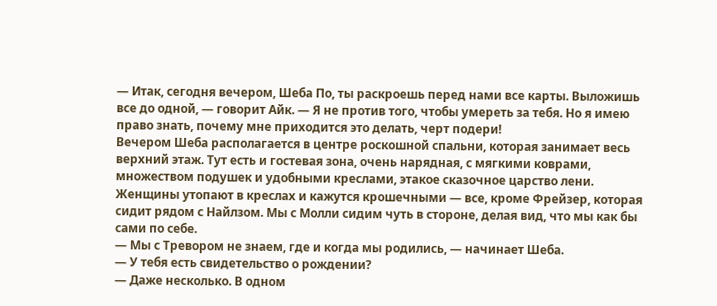— Итак, сегодня вечером, Шеба По, ты раскроешь перед нами все карты. Выложишь все до одной, — говорит Айк. — Я не против того, чтобы умереть за тебя. Но я имею право знать, почему мне приходится это делать, черт подери!
Вечером Шеба располагается в центре роскошной спальни, которая занимает весь верхний этаж. Тут есть и гостевая зона, очень нарядная, с мягкими коврами, множеством подушек и удобными креслами, этакое сказочное царство лени. Женщины утопают в креслах и кажутся крошечными — все, кроме Фрейзер, которая сидит рядом с Найлзом. Мы с Молли сидим чуть в стороне, делая вид, что мы как бы сами по себе.
— Мы с Тревором не знаем, где и когда мы родились, — начинает Шеба.
— У тебя есть свидетельство о рождении?
— Даже несколько. В одном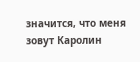значится, что меня зовут Каролин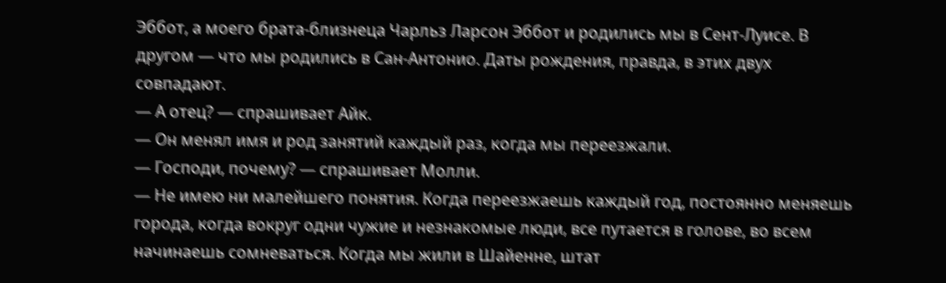Эббот, а моего брата-близнеца Чарльз Ларсон Эббот и родились мы в Сент-Луисе. В другом — что мы родились в Сан-Антонио. Даты рождения, правда, в этих двух совпадают.
— А отец? — спрашивает Айк.
— Он менял имя и род занятий каждый раз, когда мы переезжали.
— Господи, почему? — спрашивает Молли.
— Не имею ни малейшего понятия. Когда переезжаешь каждый год, постоянно меняешь города, когда вокруг одни чужие и незнакомые люди, все путается в голове, во всем начинаешь сомневаться. Когда мы жили в Шайенне, штат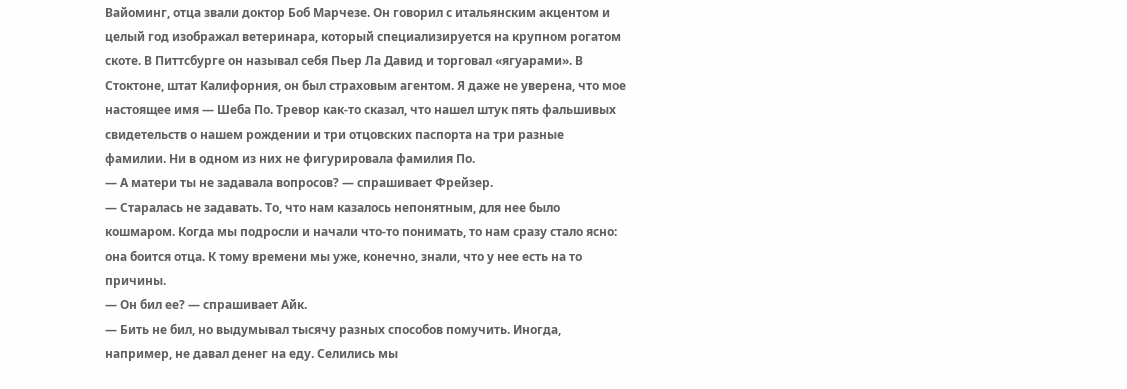Вайоминг, отца звали доктор Боб Марчезе. Он говорил с итальянским акцентом и целый год изображал ветеринара, который специализируется на крупном рогатом скоте. В Питтсбурге он называл себя Пьер Ла Давид и торговал «ягуарами». В Стоктоне, штат Калифорния, он был страховым агентом. Я даже не уверена, что мое настоящее имя — Шеба По. Тревор как-то сказал, что нашел штук пять фальшивых свидетельств о нашем рождении и три отцовских паспорта на три разные фамилии. Ни в одном из них не фигурировала фамилия По.
— А матери ты не задавала вопросов? — спрашивает Фрейзер.
— Старалась не задавать. То, что нам казалось непонятным, для нее было кошмаром. Когда мы подросли и начали что-то понимать, то нам сразу стало ясно: она боится отца. К тому времени мы уже, конечно, знали, что у нее есть на то причины.
— Он бил ее? — спрашивает Айк.
— Бить не бил, но выдумывал тысячу разных способов помучить. Иногда, например, не давал денег на еду. Селились мы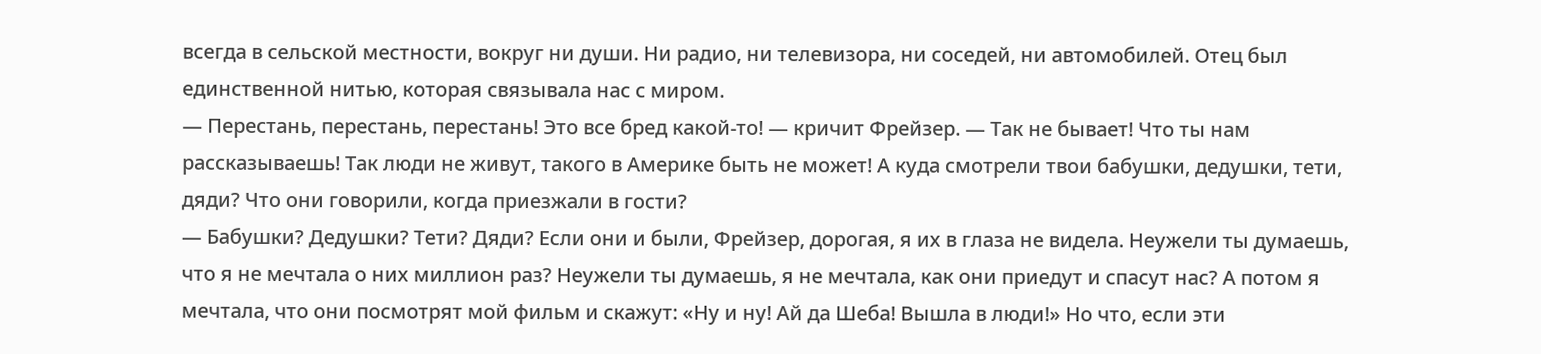всегда в сельской местности, вокруг ни души. Ни радио, ни телевизора, ни соседей, ни автомобилей. Отец был единственной нитью, которая связывала нас с миром.
— Перестань, перестань, перестань! Это все бред какой-то! — кричит Фрейзер. — Так не бывает! Что ты нам рассказываешь! Так люди не живут, такого в Америке быть не может! А куда смотрели твои бабушки, дедушки, тети, дяди? Что они говорили, когда приезжали в гости?
— Бабушки? Дедушки? Тети? Дяди? Если они и были, Фрейзер, дорогая, я их в глаза не видела. Неужели ты думаешь, что я не мечтала о них миллион раз? Неужели ты думаешь, я не мечтала, как они приедут и спасут нас? А потом я мечтала, что они посмотрят мой фильм и скажут: «Ну и ну! Ай да Шеба! Вышла в люди!» Но что, если эти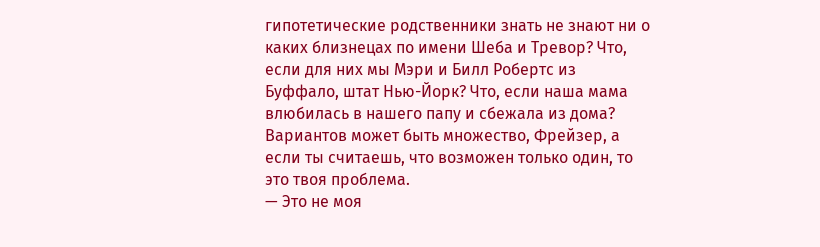гипотетические родственники знать не знают ни о каких близнецах по имени Шеба и Тревор? Что, если для них мы Мэри и Билл Робертс из Буффало, штат Нью-Йорк? Что, если наша мама влюбилась в нашего папу и сбежала из дома? Вариантов может быть множество, Фрейзер, а если ты считаешь, что возможен только один, то это твоя проблема.
— Это не моя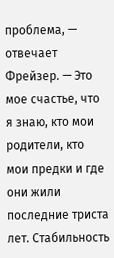проблема, — отвечает Фрейзер. — Это мое счастье, что я знаю, кто мои родители, кто мои предки и где они жили последние триста лет. Стабильность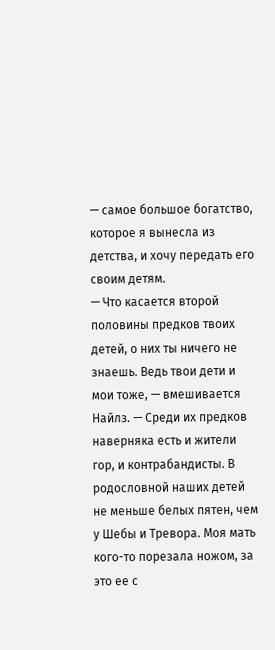— самое большое богатство, которое я вынесла из детства, и хочу передать его своим детям.
— Что касается второй половины предков твоих детей, о них ты ничего не знаешь. Ведь твои дети и мои тоже, — вмешивается Найлз. — Среди их предков наверняка есть и жители гор, и контрабандисты. В родословной наших детей не меньше белых пятен, чем у Шебы и Тревора. Моя мать кого-то порезала ножом, за это ее с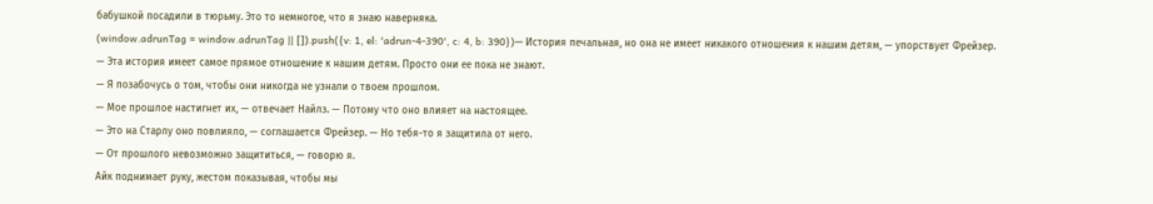бабушкой посадили в тюрьму. Это то немногое, что я знаю наверняка.
(window.adrunTag = window.adrunTag || []).push({v: 1, el: 'adrun-4-390', c: 4, b: 390})— История печальная, но она не имеет никакого отношения к нашим детям, — упорствует Фрейзер.
— Эта история имеет самое прямое отношение к нашим детям. Просто они ее пока не знают.
— Я позабочусь о том, чтобы они никогда не узнали о твоем прошлом.
— Мое прошлое настигнет их, — отвечает Найлз. — Потому что оно влияет на настоящее.
— Это на Старлу оно повлияло, — соглашается Фрейзер. — Но тебя-то я защитила от него.
— От прошлого невозможно защититься, — говорю я.
Айк поднимает руку, жестом показывая, чтобы мы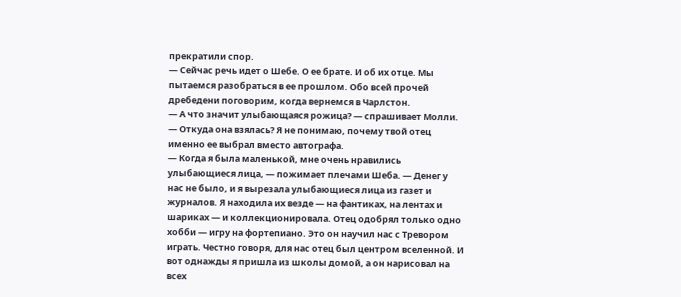прекратили спор.
— Сейчас речь идет о Шебе. О ее брате. И об их отце. Мы пытаемся разобраться в ее прошлом. Обо всей прочей дребедени поговорим, когда вернемся в Чарлстон.
— А что значит улыбающаяся рожица? — спрашивает Молли. — Откуда она взялась? Я не понимаю, почему твой отец именно ее выбрал вместо автографа.
— Когда я была маленькой, мне очень нравились улыбающиеся лица, — пожимает плечами Шеба. — Денег у нас не было, и я вырезала улыбающиеся лица из газет и журналов. Я находила их везде — на фантиках, на лентах и шариках — и коллекционировала. Отец одобрял только одно хобби — игру на фортепиано. Это он научил нас с Тревором играть. Честно говоря, для нас отец был центром вселенной. И вот однажды я пришла из школы домой, а он нарисовал на всех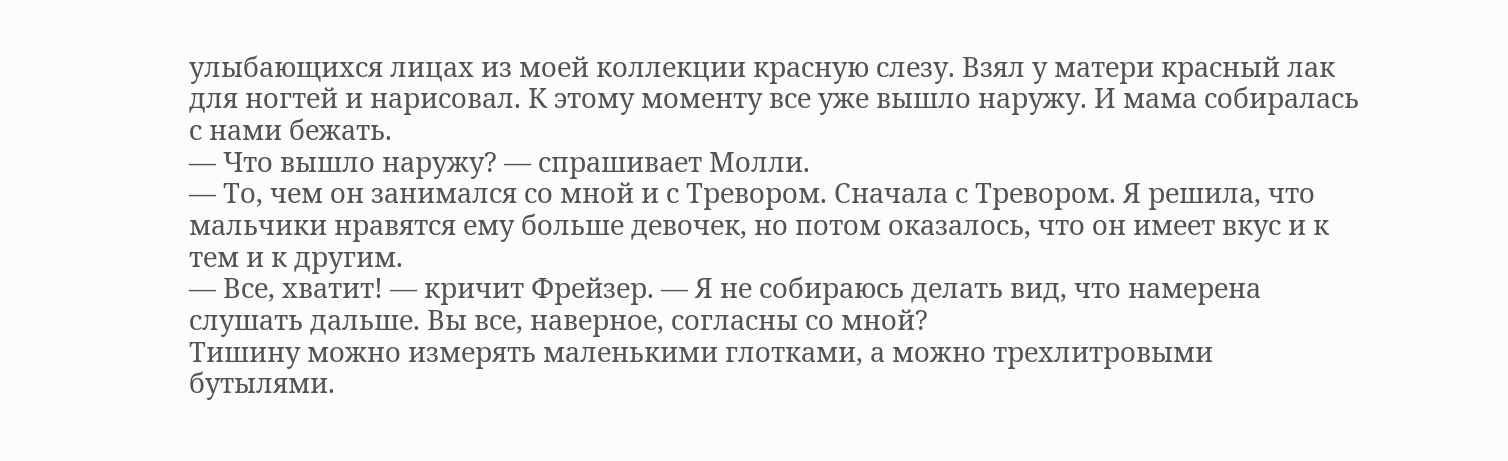улыбающихся лицах из моей коллекции красную слезу. Взял у матери красный лак для ногтей и нарисовал. К этому моменту все уже вышло наружу. И мама собиралась с нами бежать.
— Что вышло наружу? — спрашивает Молли.
— То, чем он занимался со мной и с Тревором. Сначала с Тревором. Я решила, что мальчики нравятся ему больше девочек, но потом оказалось, что он имеет вкус и к тем и к другим.
— Все, хватит! — кричит Фрейзер. — Я не собираюсь делать вид, что намерена слушать дальше. Вы все, наверное, согласны со мной?
Тишину можно измерять маленькими глотками, а можно трехлитровыми бутылями.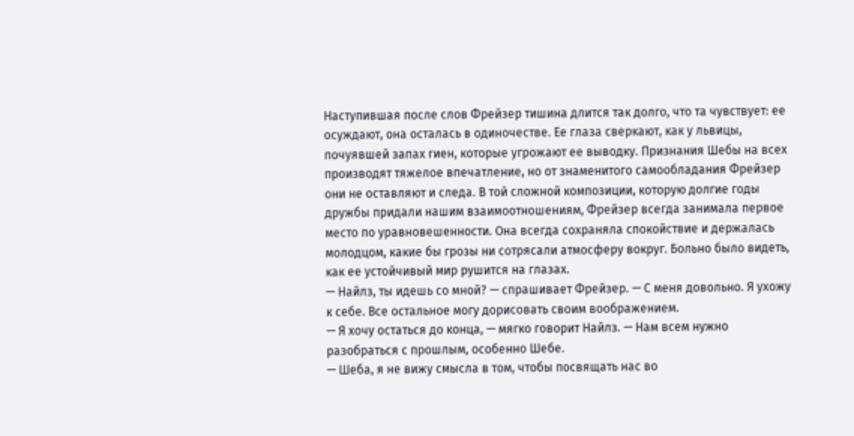Наступившая после слов Фрейзер тишина длится так долго, что та чувствует: ее осуждают, она осталась в одиночестве. Ее глаза сверкают, как у львицы, почуявшей запах гиен, которые угрожают ее выводку. Признания Шебы на всех производят тяжелое впечатление, но от знаменитого самообладания Фрейзер они не оставляют и следа. В той сложной композиции, которую долгие годы дружбы придали нашим взаимоотношениям, Фрейзер всегда занимала первое место по уравновешенности. Она всегда сохраняла спокойствие и держалась молодцом, какие бы грозы ни сотрясали атмосферу вокруг. Больно было видеть, как ее устойчивый мир рушится на глазах.
— Найлз, ты идешь со мной? — спрашивает Фрейзер. — С меня довольно. Я ухожу к себе. Все остальное могу дорисовать своим воображением.
— Я хочу остаться до конца, — мягко говорит Найлз. — Нам всем нужно разобраться с прошлым, особенно Шебе.
— Шеба, я не вижу смысла в том, чтобы посвящать нас во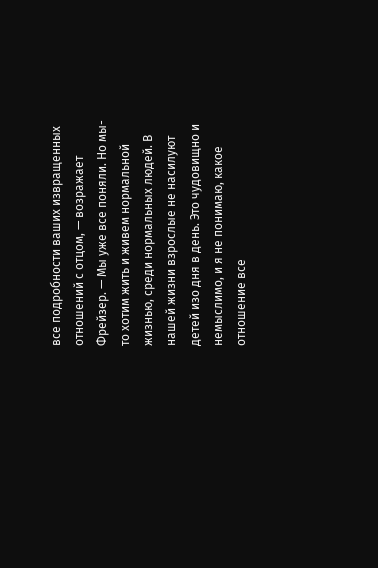все подробности ваших извращенных отношений с отцом, — возражает Фрейзер. — Мы уже все поняли. Но мы-то хотим жить и живем нормальной жизнью, среди нормальных людей. В нашей жизни взрослые не насилуют детей изо дня в день. Это чудовищно и немыслимо, и я не понимаю, какое отношение все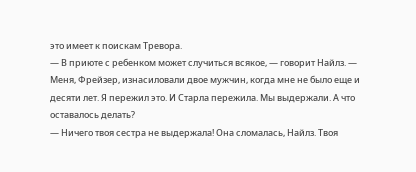это имеет к поискам Тревора.
— В приюте с ребенком может случиться всякое, — говорит Найлз. — Меня, Фрейзер, изнасиловали двое мужчин, когда мне не было еще и десяти лет. Я пережил это. И Старла пережила. Мы выдержали. А что оставалось делать?
— Ничего твоя сестра не выдержала! Она сломалась, Найлз. Твоя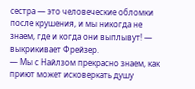сестра — это человеческие обломки после крушения, и мы никогда не знаем, где и когда они выплывут! — выкрикивает Фрейзер.
— Мы с Найлзом прекрасно знаем, как приют может исковеркать душу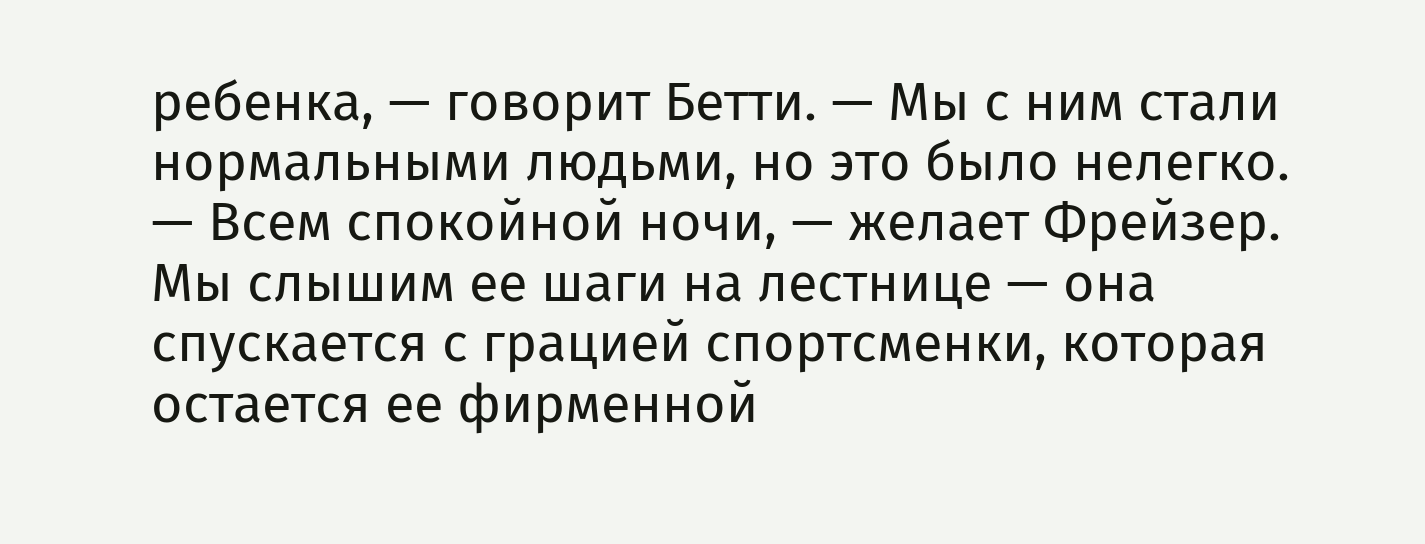ребенка, — говорит Бетти. — Мы с ним стали нормальными людьми, но это было нелегко.
— Всем спокойной ночи, — желает Фрейзер.
Мы слышим ее шаги на лестнице — она спускается с грацией спортсменки, которая остается ее фирменной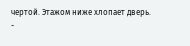чертой. Этажом ниже хлопает дверь.
-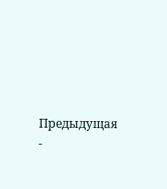Предыдущая
-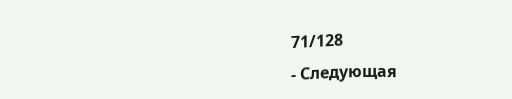71/128
- Следующая